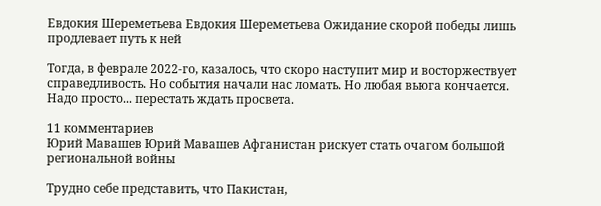Евдокия Шереметьева Евдокия Шереметьева Ожидание скорой победы лишь продлевает путь к ней

Тогда, в феврале 2022-го, казалось, что скоро наступит мир и восторжествует справедливость. Но события начали нас ломать. Но любая вьюга кончается. Надо просто... перестать ждать просвета.

11 комментариев
Юрий Мавашев Юрий Мавашев Афганистан рискует стать очагом большой региональной войны

Трудно себе представить, что Пакистан,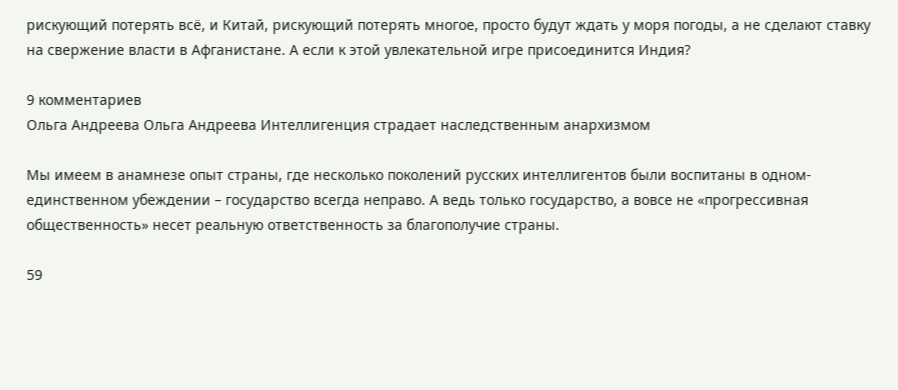рискующий потерять всё, и Китай, рискующий потерять многое, просто будут ждать у моря погоды, а не сделают ставку на свержение власти в Афганистане. А если к этой увлекательной игре присоединится Индия?

9 комментариев
Ольга Андреева Ольга Андреева Интеллигенция страдает наследственным анархизмом

Мы имеем в анамнезе опыт страны, где несколько поколений русских интеллигентов были воспитаны в одном-единственном убеждении – государство всегда неправо. А ведь только государство, а вовсе не «прогрессивная общественность» несет реальную ответственность за благополучие страны.

59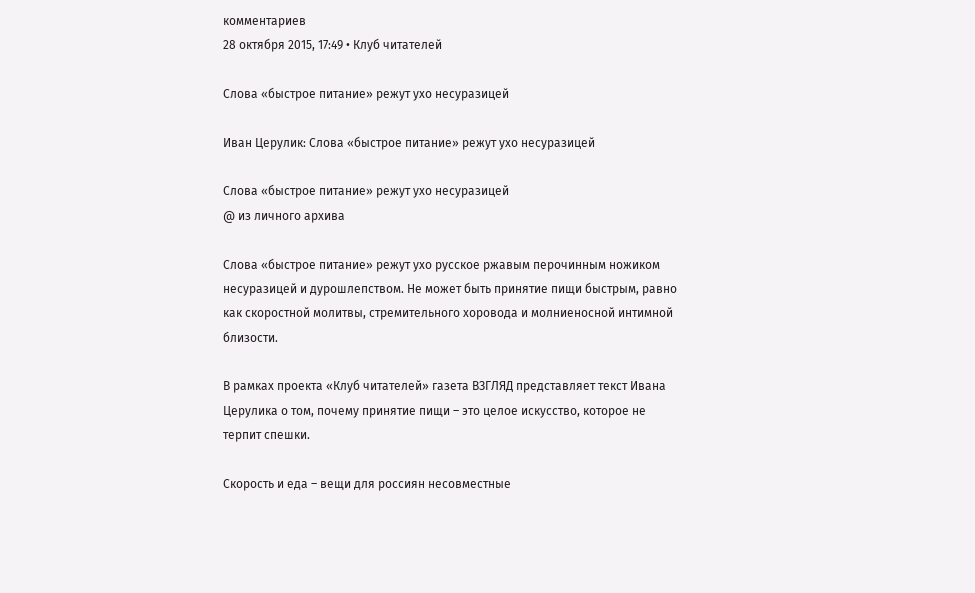комментариев
28 октября 2015, 17:49 • Клуб читателей

Слова «быстрое питание» режут ухо несуразицей

Иван Церулик: Слова «быстрое питание» режут ухо несуразицей

Слова «быстрое питание» режут ухо несуразицей
@ из личного архива

Слова «быстрое питание» режут ухо русское ржавым перочинным ножиком несуразицей и дурошлепством. Не может быть принятие пищи быстрым, равно как скоростной молитвы, стремительного хоровода и молниеносной интимной близости.

В рамках проекта «Клуб читателей» газета ВЗГЛЯД представляет текст Ивана Церулика о том, почему принятие пищи – это целое искусство, которое не терпит спешки.

Скорость и еда – вещи для россиян несовместные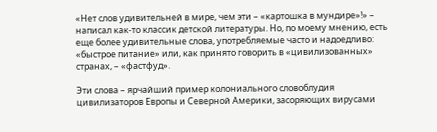«Нет слов удивительней в мире, чем эти – «картошка в мундире»!» – написал как-то классик детской литературы. Но, по моему мнению, есть еще более удивительные слова, употребляемые часто и надоедливо: «быстрое питание» или, как принято говорить в «цивилизованных» странах, – «фастфуд».

Эти слова – ярчайший пример колониального словоблудия цивилизаторов Европы и Северной Америки, засоряющих вирусами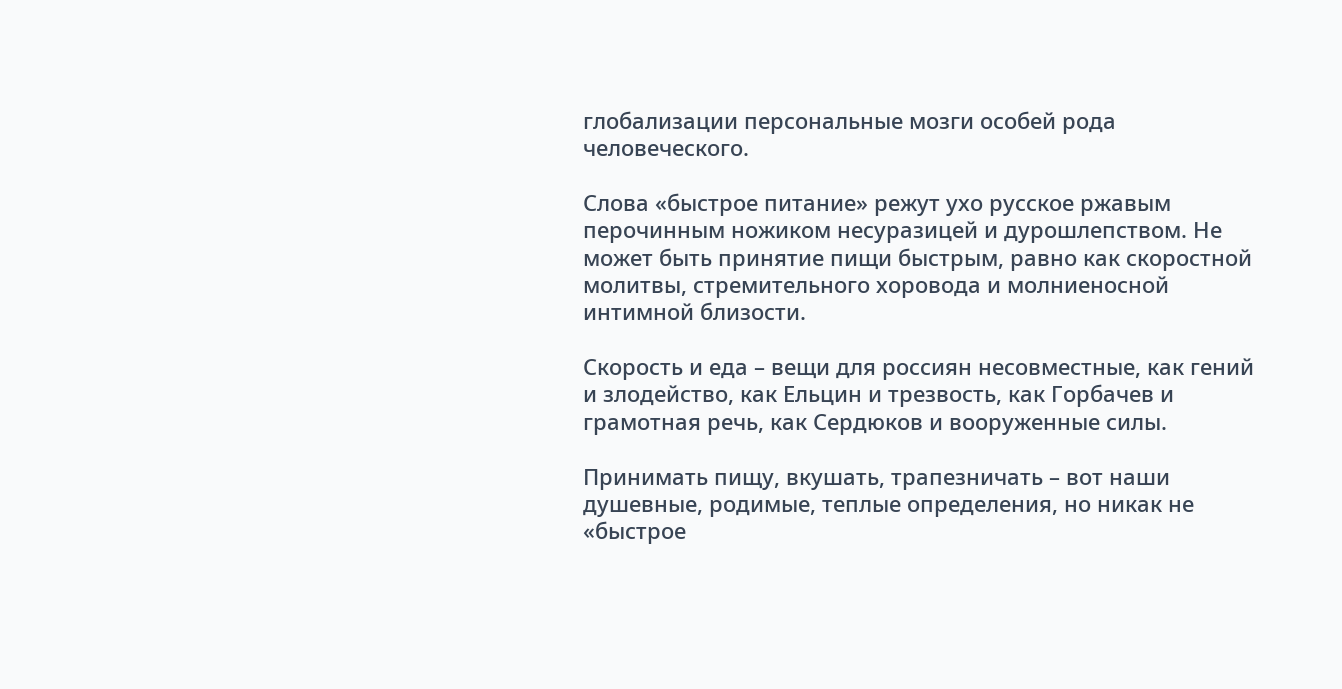глобализации персональные мозги особей рода человеческого.

Слова «быстрое питание» режут ухо русское ржавым перочинным ножиком несуразицей и дурошлепством. Не может быть принятие пищи быстрым, равно как скоростной молитвы, стремительного хоровода и молниеносной интимной близости.

Скорость и еда – вещи для россиян несовместные, как гений и злодейство, как Ельцин и трезвость, как Горбачев и грамотная речь, как Сердюков и вооруженные силы.

Принимать пищу, вкушать, трапезничать – вот наши душевные, родимые, теплые определения, но никак не «быстрое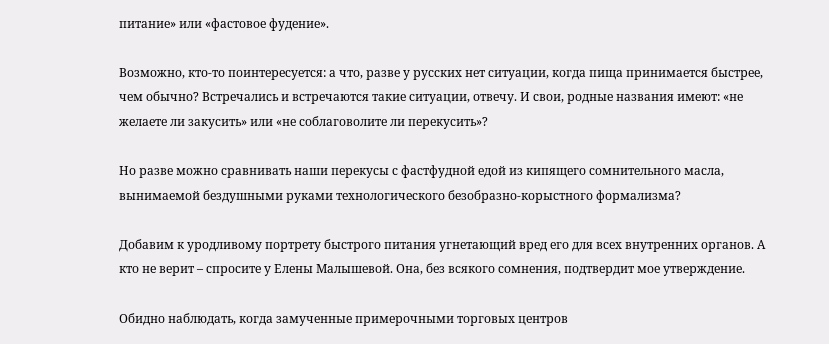питание» или «фастовое фудение».

Возможно, кто-то поинтересуется: а что, разве у русских нет ситуации, когда пища принимается быстрее, чем обычно? Встречались и встречаются такие ситуации, отвечу. И свои, родные названия имеют: «не желаете ли закусить» или «не соблаговолите ли перекусить»?

Но разве можно сравнивать наши перекусы с фастфудной едой из кипящего сомнительного масла, вынимаемой бездушными руками технологического безобразно-корыстного формализма?

Добавим к уродливому портрету быстрого питания угнетающий вред его для всех внутренних органов. А кто не верит – спросите у Елены Малышевой. Она, без всякого сомнения, подтвердит мое утверждение.

Обидно наблюдать, когда замученные примерочными торговых центров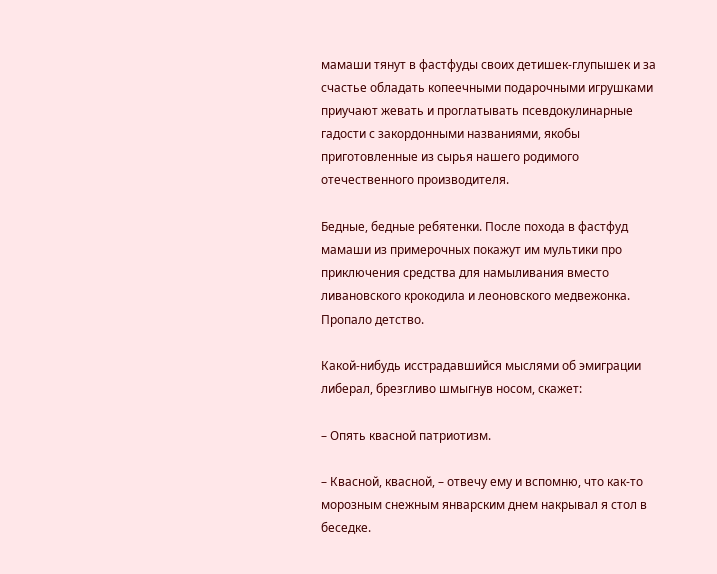мамаши тянут в фастфуды своих детишек-глупышек и за счастье обладать копеечными подарочными игрушками приучают жевать и проглатывать псевдокулинарные гадости с закордонными названиями, якобы приготовленные из сырья нашего родимого отечественного производителя.

Бедные, бедные ребятенки. После похода в фастфуд мамаши из примерочных покажут им мультики про приключения средства для намыливания вместо ливановского крокодила и леоновского медвежонка. Пропало детство.

Какой-нибудь исстрадавшийся мыслями об эмиграции либерал, брезгливо шмыгнув носом, скажет:

– Опять квасной патриотизм.

– Квасной, квасной, – отвечу ему и вспомню, что как-то морозным снежным январским днем накрывал я стол в беседке.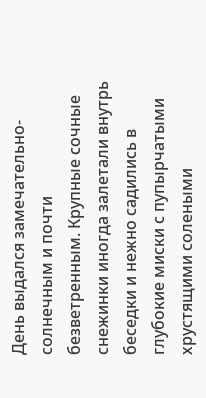День выдался замечательно-солнечным и почти безветренным. Крупные сочные снежинки иногда залетали внутрь беседки и нежно садились в глубокие миски с пупырчатыми хрустящими солеными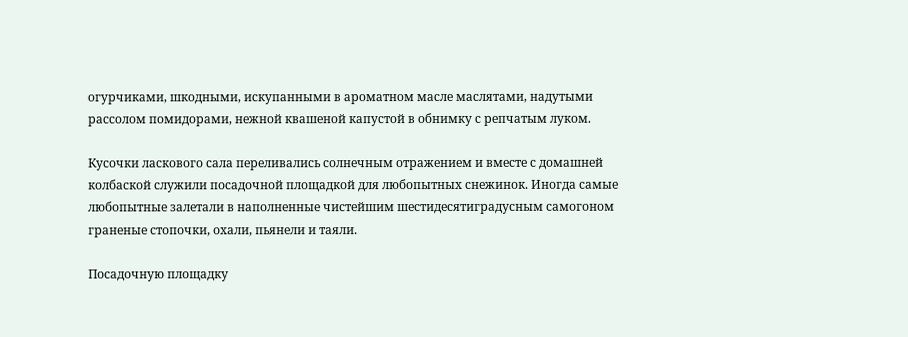огурчиками, шкодными, искупанными в ароматном масле маслятами, надутыми рассолом помидорами, нежной квашеной капустой в обнимку с репчатым луком.

Кусочки ласкового сала переливались солнечным отражением и вместе с домашней колбаской служили посадочной площадкой для любопытных снежинок. Иногда самые любопытные залетали в наполненные чистейшим шестидесятиградусным самогоном граненые стопочки, охали, пьянели и таяли.

Посадочную площадку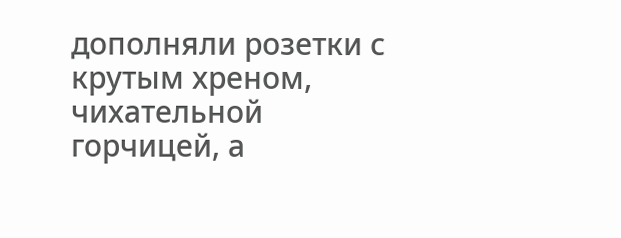дополняли розетки с крутым хреном, чихательной горчицей, а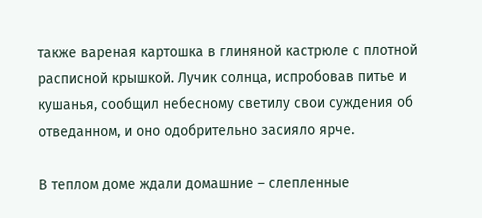также вареная картошка в глиняной кастрюле с плотной расписной крышкой. Лучик солнца, испробовав питье и кушанья, сообщил небесному светилу свои суждения об отведанном, и оно одобрительно засияло ярче.

В теплом доме ждали домашние – слепленные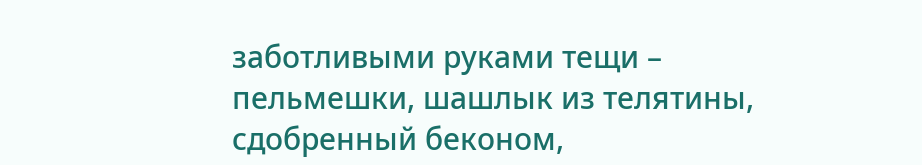заботливыми руками тещи – пельмешки, шашлык из телятины, сдобренный беконом,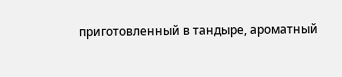приготовленный в тандыре, ароматный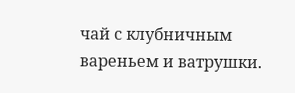чай с клубничным вареньем и ватрушки.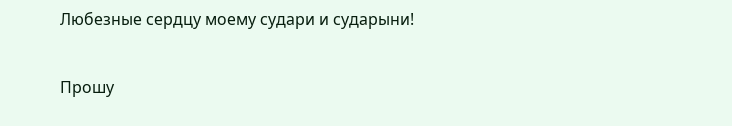Любезные сердцу моему судари и сударыни!

Прошу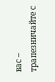вас – трапезничайте с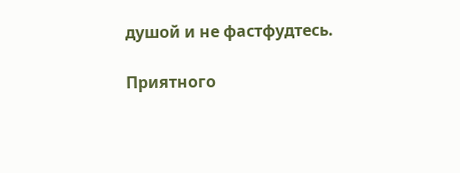душой и не фастфудтесь.

Приятного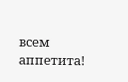всем аппетита!